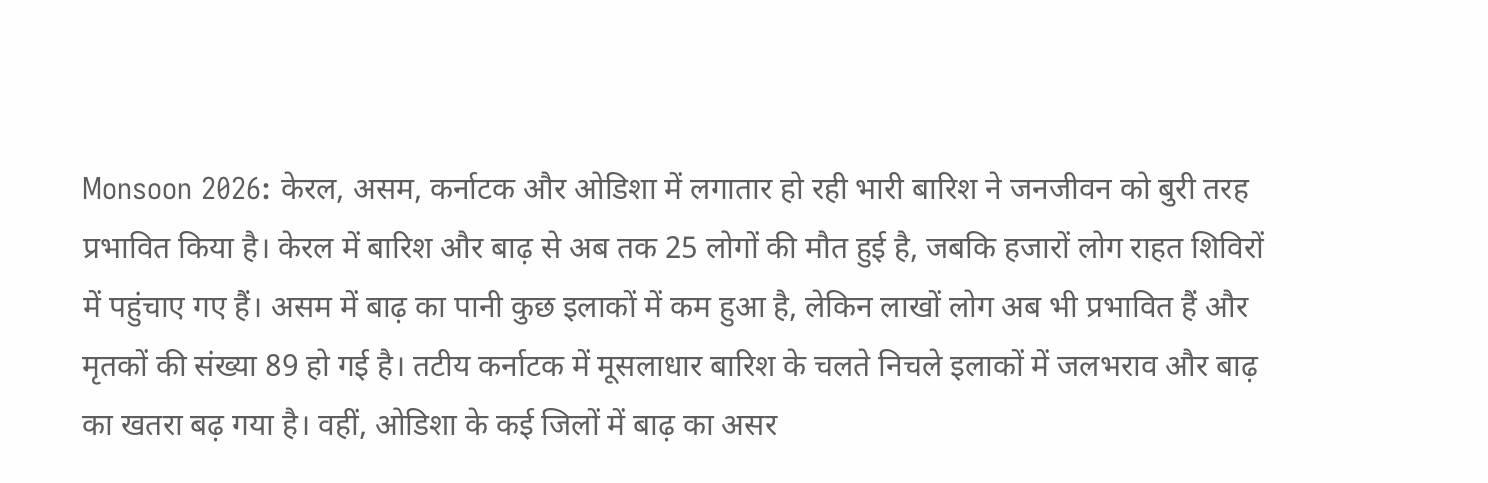Monsoon 2026: केरल, असम, कर्नाटक और ओडिशा में लगातार हो रही भारी बारिश ने जनजीवन को बुरी तरह प्रभावित किया है। केरल में बारिश और बाढ़ से अब तक 25 लोगों की मौत हुई है, जबकि हजारों लोग राहत शिविरों में पहुंचाए गए हैं। असम में बाढ़ का पानी कुछ इलाकों में कम हुआ है, लेकिन लाखों लोग अब भी प्रभावित हैं और मृतकों की संख्या 89 हो गई है। तटीय कर्नाटक में मूसलाधार बारिश के चलते निचले इलाकों में जलभराव और बाढ़ का खतरा बढ़ गया है। वहीं, ओडिशा के कई जिलों में बाढ़ का असर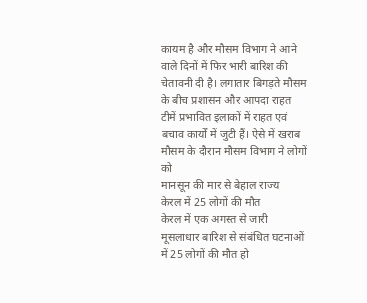कायम है और मौसम विभाग ने आने वाले दिनों में फिर भारी बारिश की चेतावनी दी है। लगातार बिगड़ते मौसम के बीच प्रशासन और आपदा राहत टीमें प्रभावित इलाकों में राहत एवं बचाव कार्यों में जुटी हैं। ऐसे में खराब मौसम के दौरान मौसम विभाग ने लोगों को
मानसून की मार से बेहाल राज्य
केरल में 25 लोगों की मौत
केरल में एक अगस्त से जारी मूसलाधार बारिश से संबंधित घटनाओं में 25 लोगों की मौत हो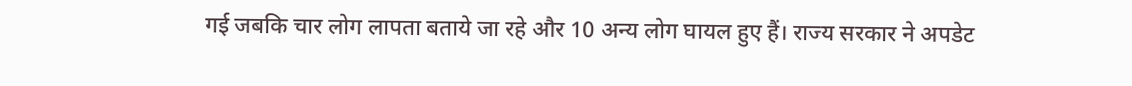गई जबकि चार लोग लापता बताये जा रहे और 10 अन्य लोग घायल हुए हैं। राज्य सरकार ने अपडेट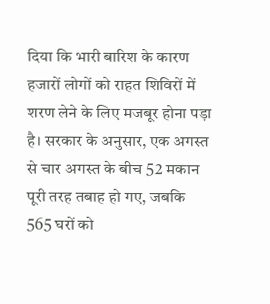दिया कि भारी बारिश के कारण हजारों लोगों को राहत शिविरों में शरण लेने के लिए मजबूर होना पड़ा है। सरकार के अनुसार, एक अगस्त से चार अगस्त के बीच 52 मकान पूरी तरह तबाह हो गए, जबकि 565 घरों को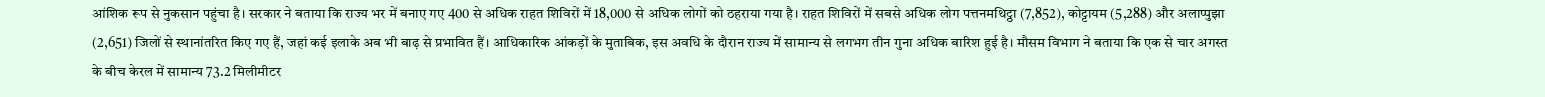आंशिक रूप से नुकसान पहुंचा है। सरकार ने बताया कि राज्य भर में बनाए गए 400 से अधिक राहत शिविरों में 18,000 से अधिक लोगों को ठहराया गया है। राहत शिविरों में सबसे अधिक लोग पत्तनमथिट्ठा (7,852), कोट्टायम (5,288) और अलाप्पुझा (2,651) जिलों से स्थानांतरित किए गए हैं, जहां कई इलाके अब भी बाढ़ से प्रभावित हैं। आधिकारिक आंकड़ों के मुताबिक, इस अवधि के दौरान राज्य में सामान्य से लगभग तीन गुना अधिक बारिश हुई है। मौसम विभाग ने बताया कि एक से चार अगस्त के बीच केरल में सामान्य 73.2 मिलीमीटर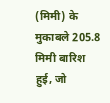(मिमी) के मुकाबले 205.8 मिमी बारिश हुई, जो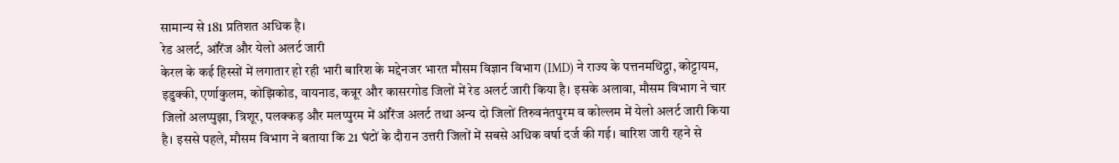सामान्य से 181 प्रतिशत अधिक है।
रेड अलर्ट, ऑरेंज और येलो अलर्ट जारी
केरल के कई हिस्सों में लगातार हो रही भारी बारिश के मद्देनजर भारत मौसम विज्ञान विभाग (IMD) ने राज्य के पत्तनमथिट्ठा, कोट्टायम, इडुक्की, एर्णाकुलम, कोझिकोड, वायनाड, कन्नूर और कासरगोड जिलों में रेड अलर्ट जारी किया है। इसके अलावा, मौसम विभाग ने चार जिलों अलप्पुझा, त्रिशूर, पलक्कड़ और मलप्पुरम में ऑरेंज अलर्ट तथा अन्य दो जिलों तिरुवनंतपुरम व कोल्लम में येलो अलर्ट जारी किया है। इससे पहले, मौसम विभाग ने बताया कि 21 घंटों के दौरान उत्तरी जिलों में सबसे अधिक वर्षा दर्ज की गई। बारिश जारी रहने से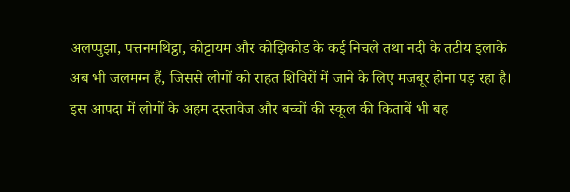अलप्पुझा, पत्तनमथिट्ठा, कोट्टायम और कोझिकोड के कई निचले तथा नदी के तटीय इलाके अब भी जलमग्न हैं, जिससे लोगों को राहत शिविरों में जाने के लिए मजबूर होना पड़ रहा है। इस आपदा में लोगों के अहम दस्तावेज और बच्चों की स्कूल की किताबें भी बह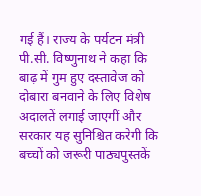गई हैं। राज्य के पर्यटन मंत्री पी.सी. विष्णुनाथ ने कहा कि बाढ़ में गुम हुए दस्तावेज को दोबारा बनवाने के लिए विशेष अदालतें लगाई जाएगीं और सरकार यह सुनिश्चित करेगी कि बच्चों को जरूरी पाठ्यपुस्तकें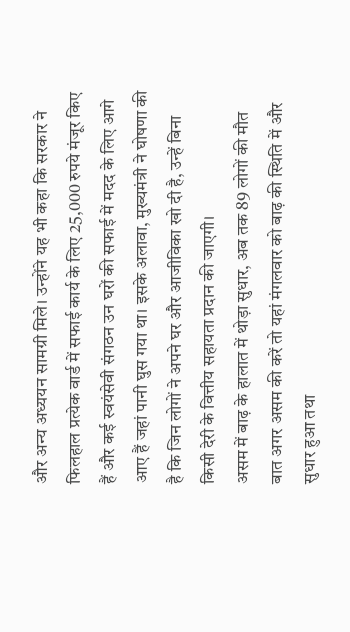और अन्य अध्ययन सामग्री मिले। उन्होंने यह भी कहा कि सरकार ने फिलहाल प्रत्येक वार्ड में सफाई कार्य के लिए 25,000 रुपये मंजूर किए हैं और कई स्वयंसेवी संगठन उन घरों की सफाई में मदद के लिए आगे आए हैं जहां पानी घुस गया था। इसके अलावा, मुख्यमंत्री ने घोषणा की है कि जिन लोगों ने अपने घर और आजीविका खो दी है, उन्हें बिना किसी देरी के वित्तीय सहायता प्रदान की जाएगी।
असम में बाढ़ के हालात में थोड़ा सुधार, अब तक 89 लोगों की मौत
बात अगर असम की करें तो यहां मंगलवार को बाढ़ की स्थिति में और सुधार हुआ तथा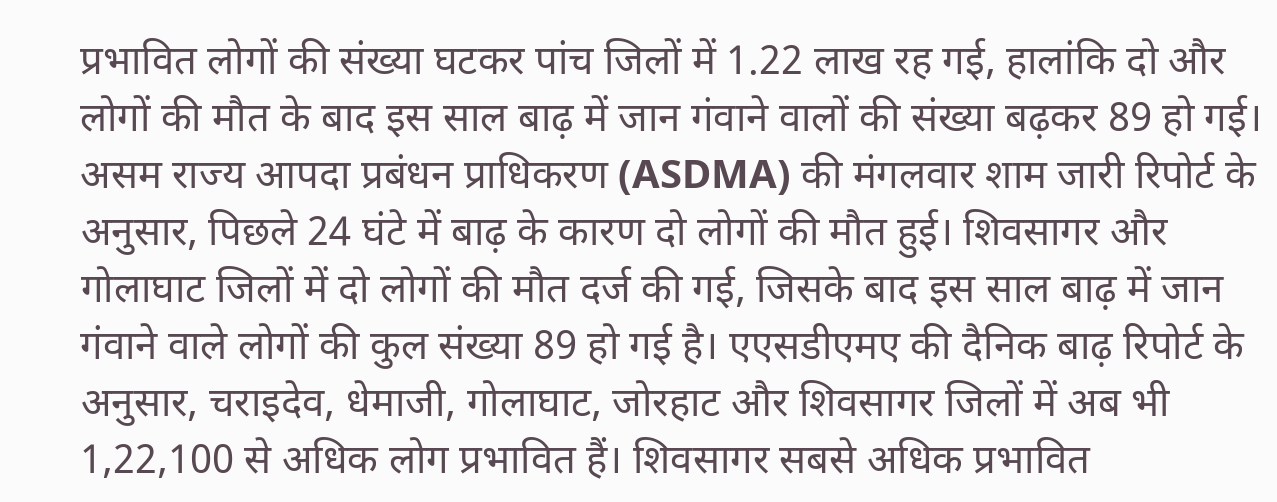प्रभावित लोगों की संख्या घटकर पांच जिलों में 1.22 लाख रह गई, हालांकि दो और लोगों की मौत के बाद इस साल बाढ़ में जान गंवाने वालों की संख्या बढ़कर 89 हो गई। असम राज्य आपदा प्रबंधन प्राधिकरण (ASDMA) की मंगलवार शाम जारी रिपोर्ट के अनुसार, पिछले 24 घंटे में बाढ़ के कारण दो लोगों की मौत हुई। शिवसागर और गोलाघाट जिलों में दो लोगों की मौत दर्ज की गई, जिसके बाद इस साल बाढ़ में जान गंवाने वाले लोगों की कुल संख्या 89 हो गई है। एएसडीएमए की दैनिक बाढ़ रिपोर्ट के अनुसार, चराइदेव, धेमाजी, गोलाघाट, जोरहाट और शिवसागर जिलों में अब भी 1,22,100 से अधिक लोग प्रभावित हैं। शिवसागर सबसे अधिक प्रभावित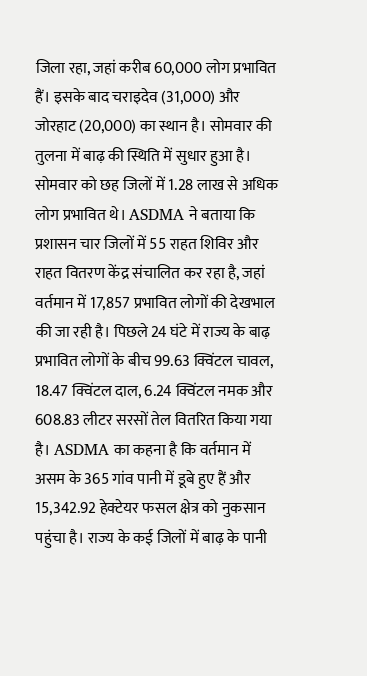जिला रहा, जहां करीब 60,000 लोग प्रभावित हैं। इसके बाद चराइदेव (31,000) और जोरहाट (20,000) का स्थान है। सोमवार की तुलना में बाढ़ की स्थिति में सुधार हुआ है। सोमवार को छह जिलों में 1.28 लाख से अधिक लोग प्रभावित थे। ASDMA ने बताया कि प्रशासन चार जिलों में 55 राहत शिविर और राहत वितरण केंद्र संचालित कर रहा है, जहां वर्तमान में 17,857 प्रभावित लोगों की देखभाल की जा रही है। पिछले 24 घंटे में राज्य के बाढ़ प्रभावित लोगों के बीच 99.63 क्विंटल चावल, 18.47 क्विंटल दाल, 6.24 क्विंटल नमक और 608.83 लीटर सरसों तेल वितरित किया गया है। ASDMA का कहना है कि वर्तमान में असम के 365 गांव पानी में डूबे हुए हैं और 15,342.92 हेक्टेयर फसल क्षेत्र को नुकसान पहुंचा है। राज्य के कई जिलों में बाढ़ के पानी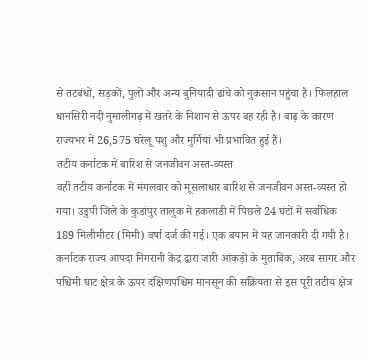से तटबंधों, सड़कों, पुलों और अन्य बुनियादी ढांचे को नुकसान पहुंचा है। फिलहाल धानसिरी नदी नुमालीगढ़ में खतरे के निशान से ऊपर बह रही है। बाढ़ के कारण राज्यभर में 26,575 घरेलू पशु और मुर्गियां भी प्रभावित हुई हैं।
तटीय कर्नाटक में बारिश से जनजीवन अस्त-व्यस्त
वहीं तटीय कर्नाटक में मंगलवार को मूसलाधार बारिश से जनजीवन अस्त-व्यस्त हो गया। उडुपी जिले के कुडांपुर तालुक में हकलाडी में पिछले 24 घंटों में सर्वाधिक 189 मिलीमीटर (मिमी) वर्षा दर्ज की गई। एक बयान में यह जानकारी दी गयी है। कर्नाटक राज्य आपदा निगरानी केंद्र द्वारा जारी आंकड़ों के मुताबिक, अरब सागर और पश्चिमी घाट क्षेत्र के ऊपर दक्षिणपश्चिम मानसून की सक्रियता से इस पूरी तटीय क्षेत्र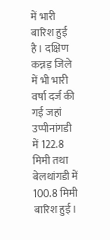में भारी बारिश हुई है। दक्षिण कन्नड़ जिले में भी भारी वर्षा दर्ज की गई जहां उप्पीनांगडी में 122.8 मिमी तथा बेलथांगडी में 100.8 मिमी बारिश हुई।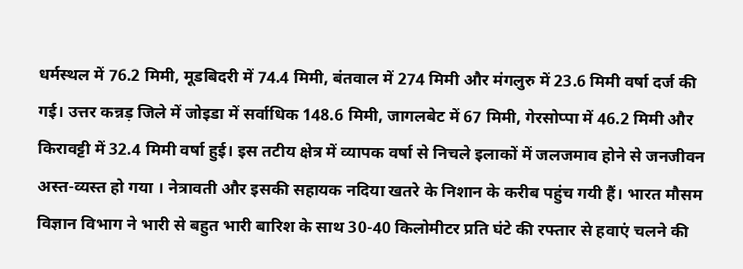धर्मस्थल में 76.2 मिमी, मूडबिदरी में 74.4 मिमी, बंतवाल में 274 मिमी और मंगलुरु में 23.6 मिमी वर्षा दर्ज की गई। उत्तर कन्नड़ जिले में जोइडा में सर्वाधिक 148.6 मिमी, जागलबेट में 67 मिमी, गेरसोप्पा में 46.2 मिमी और किरावट्टी में 32.4 मिमी वर्षा हुई। इस तटीय क्षेत्र में व्यापक वर्षा से निचले इलाकों में जलजमाव होने से जनजीवन अस्त-व्यस्त हो गया । नेत्रावती और इसकी सहायक नदिया खतरे के निशान के करीब पहुंच गयी हैं। भारत मौसम विज्ञान विभाग ने भारी से बहुत भारी बारिश के साथ 30-40 किलोमीटर प्रति घंटे की रफ्तार से हवाएं चलने की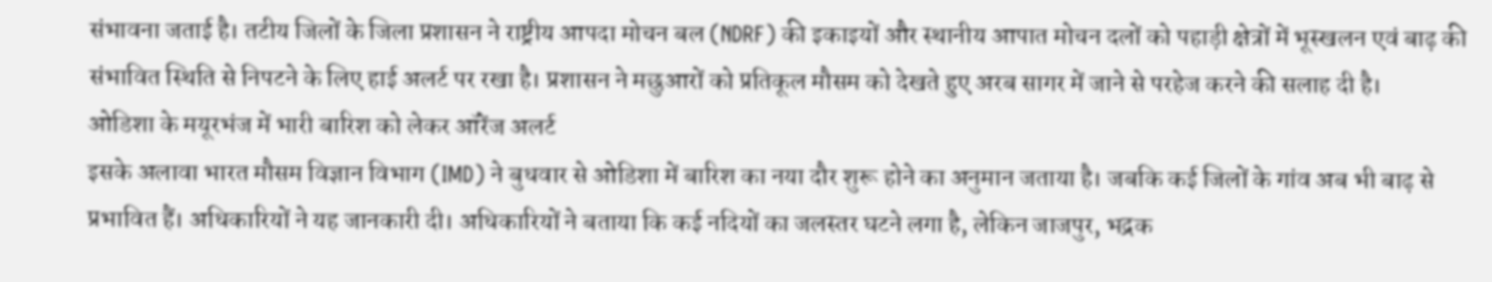संभावना जताई है। तटीय जिलों के जिला प्रशासन ने राष्ट्रीय आपदा मोचन बल (NDRF) की इकाइयों और स्थानीय आपात मोचन दलों को पहाड़ी क्षेत्रों में भूस्खलन एवं बाढ़ की संभावित स्थिति से निपटने के लिए हाई अलर्ट पर रखा है। प्रशासन ने मछुआरों को प्रतिकूल मौसम को देखते हुए अरब सागर में जाने से परहेज करने की सलाह दी है।
ओडिशा के मयूरभंज में भारी बारिश को लेकर ऑरेंज अलर्ट
इसके अलावा भारत मौसम विज्ञान विभाग (IMD) ने बुधवार से ओडिशा में बारिश का नया दौर शुरू होने का अनुमान जताया है। जबकि कई जिलों के गांव अब भी बाढ़ से प्रभावित हैं। अधिकारियों ने यह जानकारी दी। अधिकारियों ने बताया कि कई नदियों का जलस्तर घटने लगा है, लेकिन जाजपुर, भद्रक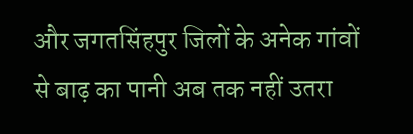और जगतसिंहपुर जिलों के अनेक गांवों से बाढ़ का पानी अब तक नहीं उतरा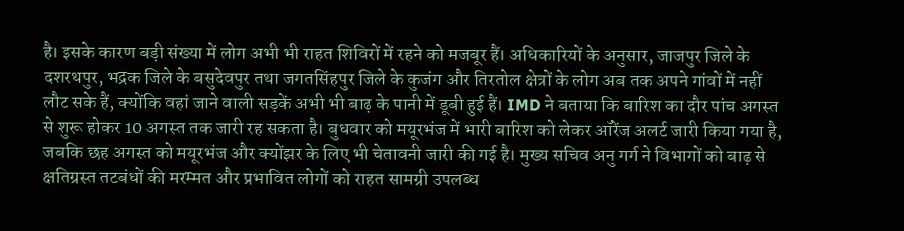है। इसके कारण बड़ी संख्या में लोग अभी भी राहत शिविरों में रहने को मजबूर हैं। अधिकारियों के अनुसार, जाजपुर जिले के दशरथपुर, भद्रक जिले के बसुदेवपुर तथा जगतसिंहपुर जिले के कुजंग और तिरतोल क्षेत्रों के लोग अब तक अपने गांवों में नहीं लौट सके हैं, क्योंकि वहां जाने वाली सड़कें अभी भी बाढ़ के पानी में डूबी हुई हैं। IMD ने बताया कि बारिश का दौर पांच अगस्त से शुरू होकर 10 अगस्त तक जारी रह सकता है। बुधवार को मयूरभंज में भारी बारिश को लेकर ऑरेंज अलर्ट जारी किया गया है, जबकि छह अगस्त को मयूरभंज और क्योंझर के लिए भी चेतावनी जारी की गई है। मुख्य सचिव अनु गर्ग ने विभागों को बाढ़ से क्षतिग्रस्त तटबंधों की मरम्मत और प्रभावित लोगों को राहत सामग्री उपलब्ध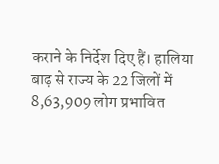कराने के निर्देश दिए हैं। हालिया बाढ़ से राज्य के 22 जिलों में 8,63,909 लोग प्रभावित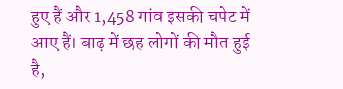हुए हैं और 1,458 गांव इसकी चपेट में आए हैं। बाढ़ में छह लोगों की मौत हुई है,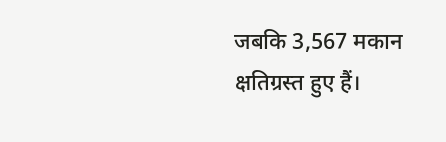जबकि 3,567 मकान क्षतिग्रस्त हुए हैं।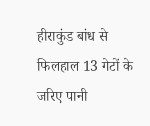हीराकुंड बांध से फिलहाल 13 गेटों के जरिए पानी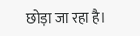छोड़ा जा रहा है।